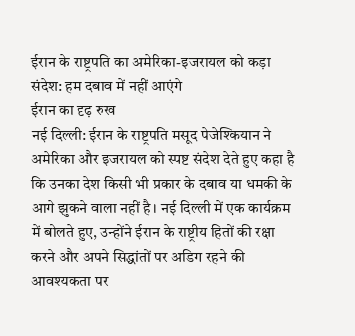ईरान के राष्ट्रपति का अमेरिका-इजरायल को कड़ा संदेश: हम दबाव में नहीं आएंगे
ईरान का दृढ़ रुख
नई दिल्ली: ईरान के राष्ट्रपति मसूद पेजेश्कियान ने अमेरिका और इजरायल को स्पष्ट संदेश देते हुए कहा है कि उनका देश किसी भी प्रकार के दबाव या धमकी के आगे झुकने वाला नहीं है। नई दिल्ली में एक कार्यक्रम में बोलते हुए, उन्होंने ईरान के राष्ट्रीय हितों की रक्षा करने और अपने सिद्धांतों पर अडिग रहने की आवश्यकता पर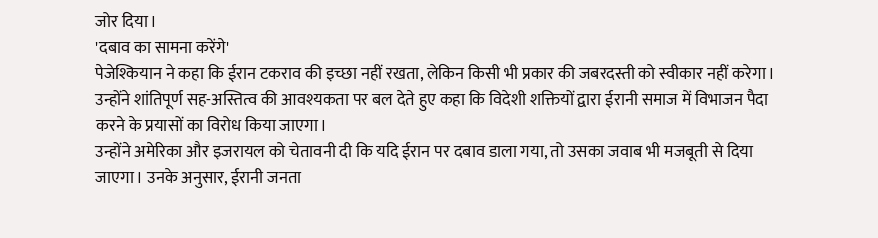जोर दिया।
'दबाव का सामना करेंगे'
पेजेश्कियान ने कहा कि ईरान टकराव की इच्छा नहीं रखता, लेकिन किसी भी प्रकार की जबरदस्ती को स्वीकार नहीं करेगा। उन्होंने शांतिपूर्ण सह-अस्तित्व की आवश्यकता पर बल देते हुए कहा कि विदेशी शक्तियों द्वारा ईरानी समाज में विभाजन पैदा करने के प्रयासों का विरोध किया जाएगा।
उन्होंने अमेरिका और इजरायल को चेतावनी दी कि यदि ईरान पर दबाव डाला गया, तो उसका जवाब भी मजबूती से दिया जाएगा। उनके अनुसार, ईरानी जनता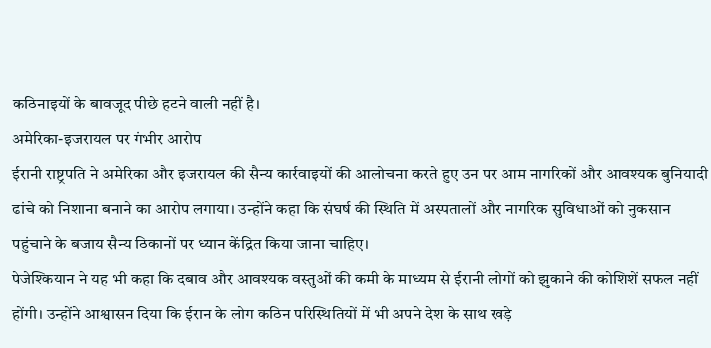कठिनाइयों के बावजूद पीछे हटने वाली नहीं है।
अमेरिका-इजरायल पर गंभीर आरोप
ईरानी राष्ट्रपति ने अमेरिका और इजरायल की सैन्य कार्रवाइयों की आलोचना करते हुए उन पर आम नागरिकों और आवश्यक बुनियादी ढांचे को निशाना बनाने का आरोप लगाया। उन्होंने कहा कि संघर्ष की स्थिति में अस्पतालों और नागरिक सुविधाओं को नुकसान पहुंचाने के बजाय सैन्य ठिकानों पर ध्यान केंद्रित किया जाना चाहिए।
पेजेश्कियान ने यह भी कहा कि दबाव और आवश्यक वस्तुओं की कमी के माध्यम से ईरानी लोगों को झुकाने की कोशिशें सफल नहीं होंगी। उन्होंने आश्वासन दिया कि ईरान के लोग कठिन परिस्थितियों में भी अपने देश के साथ खड़े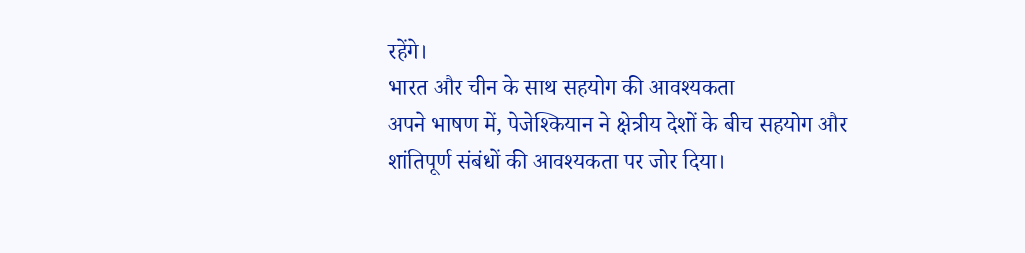रहेंगे।
भारत और चीन के साथ सहयोग की आवश्यकता
अपने भाषण में, पेजेश्कियान ने क्षेत्रीय देशों के बीच सहयोग और शांतिपूर्ण संबंधों की आवश्यकता पर जोर दिया।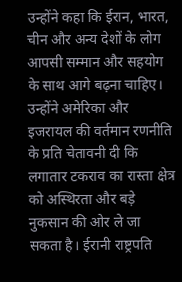उन्होंने कहा कि ईरान, भारत, चीन और अन्य देशों के लोग आपसी सम्मान और सहयोग के साथ आगे बढ़ना चाहिए।
उन्होंने अमेरिका और इजरायल की वर्तमान रणनीति के प्रति चेतावनी दी कि लगातार टकराव का रास्ता क्षेत्र को अस्थिरता और बड़े नुकसान की ओर ले जा सकता है। ईरानी राष्ट्रपति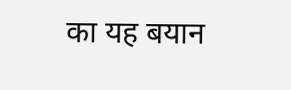का यह बयान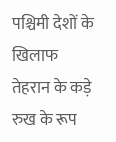पश्चिमी देशों के खिलाफ तेहरान के कड़े रुख के रूप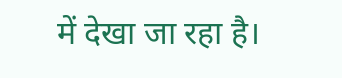में देखा जा रहा है।